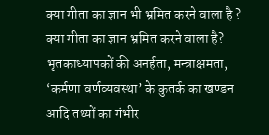क्या गीता का ज्ञान भी भ्रमित करने वाला है ?
क्या गीता का ज्ञान भ्रमित करने वाला है? भृतकाध्यापकों की अनर्हता, मन्त्राक्षमता, ‘कर्मणा वर्णव्यवस्था’ के कुतर्क का खण्डन आदि तथ्यों का गंभीर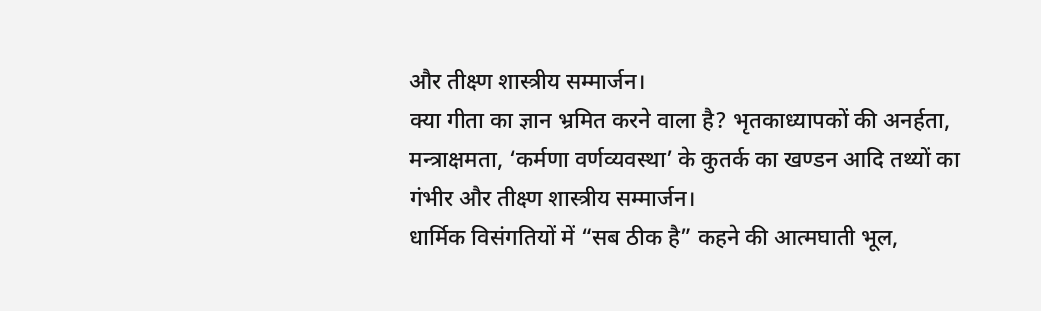और तीक्ष्ण शास्त्रीय सम्मार्जन।
क्या गीता का ज्ञान भ्रमित करने वाला है? भृतकाध्यापकों की अनर्हता, मन्त्राक्षमता, ‘कर्मणा वर्णव्यवस्था’ के कुतर्क का खण्डन आदि तथ्यों का गंभीर और तीक्ष्ण शास्त्रीय सम्मार्जन।
धार्मिक विसंगतियों में “सब ठीक है” कहने की आत्मघाती भूल,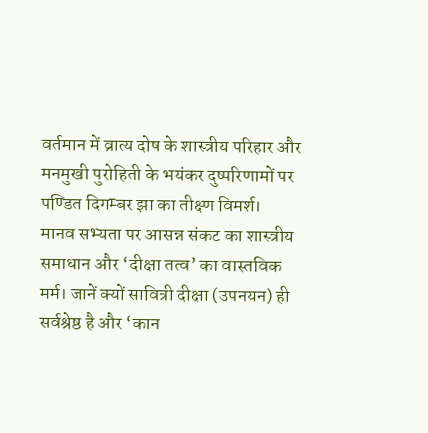वर्तमान में व्रात्य दोष के शास्त्रीय परिहार और मनमुखी पुरोहिती के भयंकर दुष्परिणामों पर पण्डित दिगम्बर झा का तीक्ष्ण विमर्श।
मानव सभ्यता पर आसन्न संकट का शास्त्रीय समाधान और ‘दीक्षा तत्व’ का वास्तविक मर्म। जानें क्यों सावित्री दीक्षा (उपनयन) ही सर्वश्रेष्ठ है और ‘कान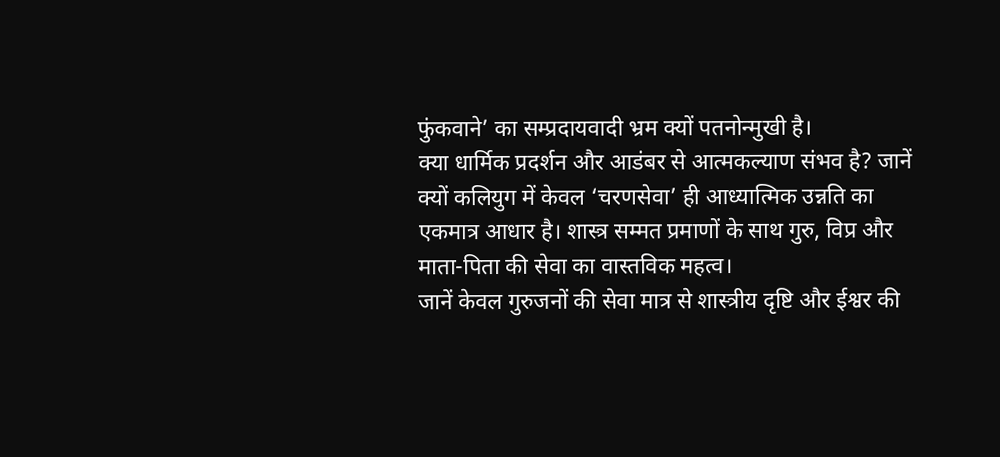फुंकवाने’ का सम्प्रदायवादी भ्रम क्यों पतनोन्मुखी है।
क्या धार्मिक प्रदर्शन और आडंबर से आत्मकल्याण संभव है? जानें क्यों कलियुग में केवल ‘चरणसेवा’ ही आध्यात्मिक उन्नति का एकमात्र आधार है। शास्त्र सम्मत प्रमाणों के साथ गुरु, विप्र और माता-पिता की सेवा का वास्तविक महत्व।
जानें केवल गुरुजनों की सेवा मात्र से शास्त्रीय दृष्टि और ईश्वर की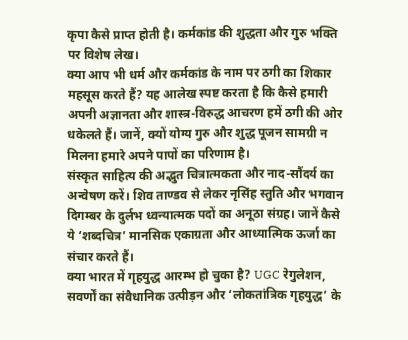कृपा कैसे प्राप्त होती है। कर्मकांड की शुद्धता और गुरु भक्ति पर विशेष लेख।
क्या आप भी धर्म और कर्मकांड के नाम पर ठगी का शिकार महसूस करते हैं? यह आलेख स्पष्ट करता है कि कैसे हमारी अपनी अज्ञानता और शास्त्र-विरुद्ध आचरण हमें ठगी की ओर धकेलते हैं। जानें, क्यों योग्य गुरु और शुद्ध पूजन सामग्री न मिलना हमारे अपने पापों का परिणाम है।
संस्कृत साहित्य की अद्भुत चित्रात्मकता और नाद-सौंदर्य का अन्वेषण करें। शिव ताण्डव से लेकर नृसिंह स्तुति और भगवान दिगम्बर के दुर्लभ ध्वन्यात्मक पदों का अनूठा संग्रह। जानें कैसे ये ‘शब्दचित्र’ मानसिक एकाग्रता और आध्यात्मिक ऊर्जा का संचार करते हैं।
क्या भारत में गृहयुद्ध आरम्भ हो चुका है? UGC रेगुलेशन, सवर्णों का संवैधानिक उत्पीड़न और ‘लोकतांत्रिक गृहयुद्ध’ के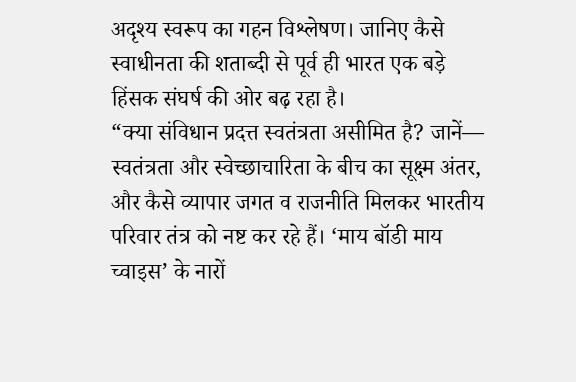अदृश्य स्वरूप का गहन विश्लेषण। जानिए कैसे स्वाधीनता की शताब्दी से पूर्व ही भारत एक बड़े हिंसक संघर्ष की ओर बढ़ रहा है।
“क्या संविधान प्रदत्त स्वतंत्रता असीमित है? जानें— स्वतंत्रता और स्वेच्छाचारिता के बीच का सूक्ष्म अंतर, और कैसे व्यापार जगत व राजनीति मिलकर भारतीय परिवार तंत्र को नष्ट कर रहे हैं। ‘माय बॉडी माय च्वाइस’ के नारों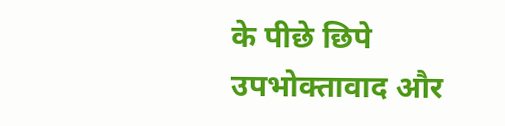के पीछे छिपे उपभोक्तावाद और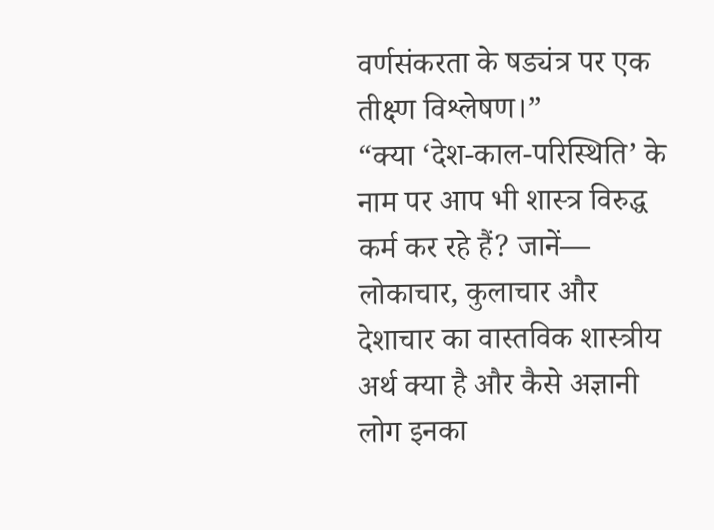वर्णसंकरता के षड्यंत्र पर एक तीक्ष्ण विश्लेषण।”
“क्या ‘देश-काल-परिस्थिति’ के नाम पर आप भी शास्त्र विरुद्ध कर्म कर रहे हैं? जानें— लोकाचार, कुलाचार और देशाचार का वास्तविक शास्त्रीय अर्थ क्या है और कैसे अज्ञानी लोग इनका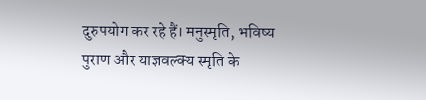दुरुपयोग कर रहे हैं। मनुस्मृति, भविष्य पुराण और याज्ञवल्क्य स्मृति के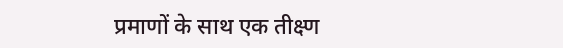प्रमाणों के साथ एक तीक्ष्ण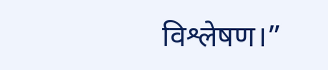विश्लेषण।”